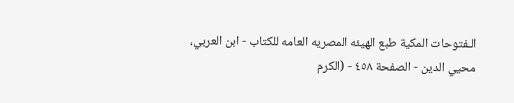الـفتوحات المکية طبع الهيئه المصريه العامه للکتاب - ابن العربي، محيي الدين - الصفحة ٤٥٨ - (الكرم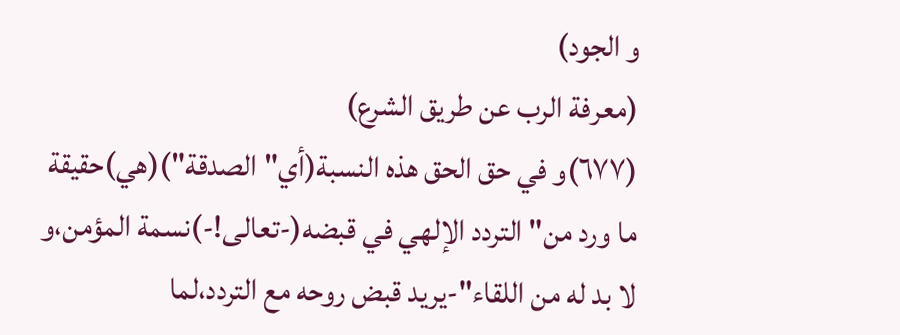و الجود)
(معرفة الرب عن طريق الشرع)
(٦٧٧)و في حق الحق هذه النسبة(أي"الصدقة")(هي)حقيقة ما ورد من"التردد الإلهي في قبضه(-تعالى!-)نسمة المؤمن،و لا بد له من اللقاء"-يريد قبض روحه مع التردد،لما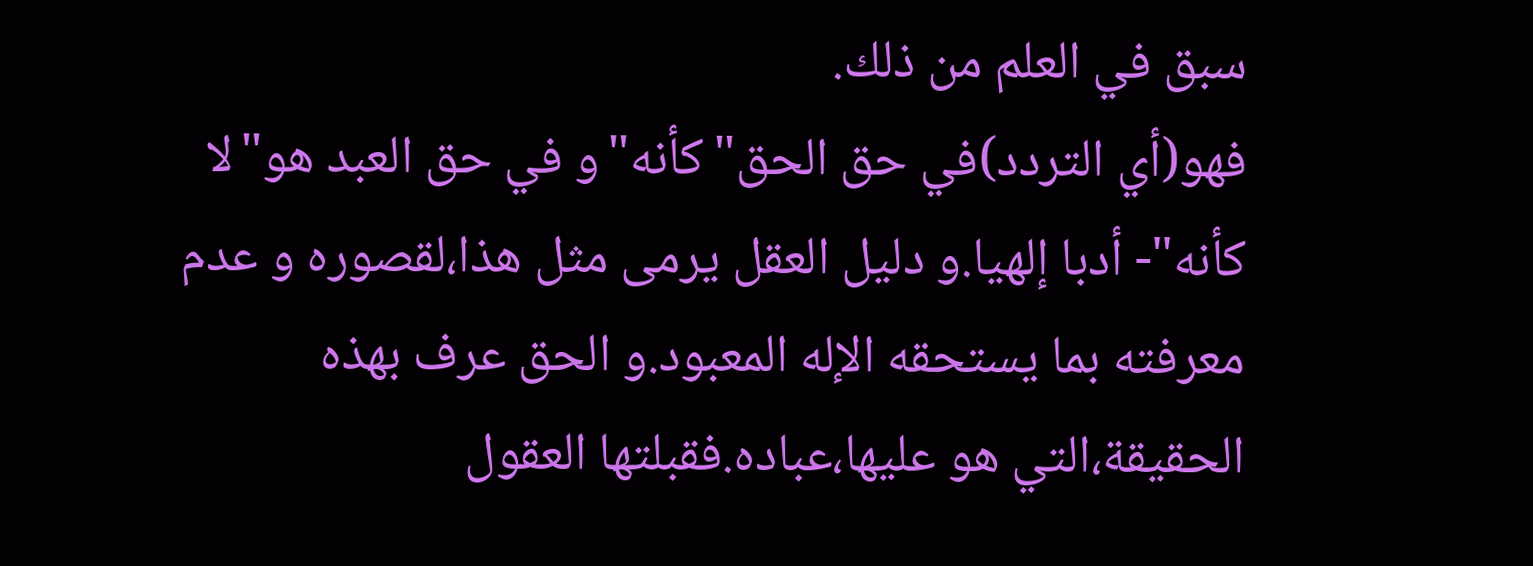سبق في العلم من ذلك.
فهو(أي التردد)في حق الحق"كأنه"و في حق العبد هو"لا كأنه"- أدبا إلهيا.و دليل العقل يرمى مثل هذا،لقصوره و عدم معرفته بما يستحقه الإله المعبود.و الحق عرف بهذه الحقيقة،التي هو عليها،عباده.فقبلتها العقول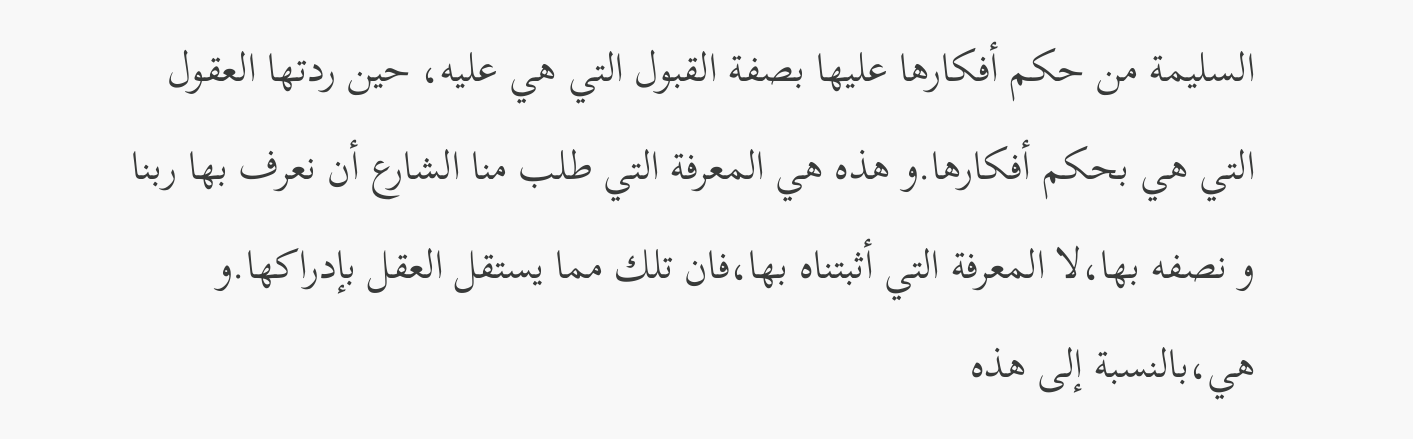السليمة من حكم أفكارها عليها بصفة القبول التي هي عليه، حين ردتها العقول التي هي بحكم أفكارها.و هذه هي المعرفة التي طلب منا الشارع أن نعرف بها ربنا و نصفه بها،لا المعرفة التي أثبتناه بها،فان تلك مما يستقل العقل بإدراكها.و هي،بالنسبة إلى هذه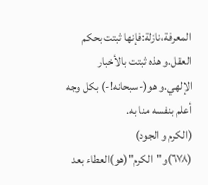المعرفة،نازلة:فإنها ثبتت بحكم العقل.و هذه ثبتت بالأخبار الإلهي.و هو(-سبحانه!-) بكل وجه أعلم بنفسه منا به.
(الكرم و الجود)
(٦٧٨)و"الكرم"(هو)العطاء بعد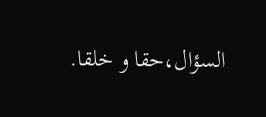السؤال،حقا و خلقا.